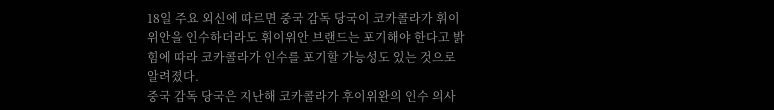18일 주요 외신에 따르면 중국 감독 당국이 코카콜라가 휘이위안을 인수하더라도 휘이위안 브랜드는 포기해야 한다고 밝힘에 따라 코카콜라가 인수를 포기할 가능성도 있는 것으로 알려졌다.
중국 감독 당국은 지난해 코카콜라가 후이위완의 인수 의사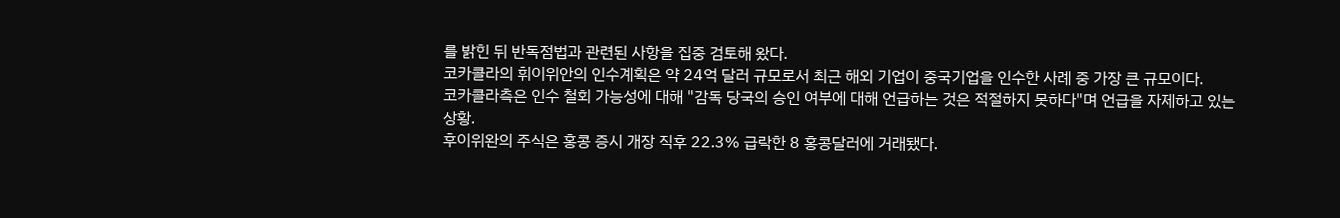를 밝힌 뒤 반독점법과 관련된 사항을 집중 검토해 왔다.
코카콜라의 휘이위안의 인수계획은 약 24억 달러 규모로서 최근 해외 기업이 중국기업을 인수한 사례 중 가장 큰 규모이다.
코카콜라측은 인수 철회 가능성에 대해 "감독 당국의 승인 여부에 대해 언급하는 것은 적절하지 못하다"며 언급을 자제하고 있는 상황.
후이위완의 주식은 홍콩 증시 개장 직후 22.3% 급락한 8 홍콩달러에 거래됐다.